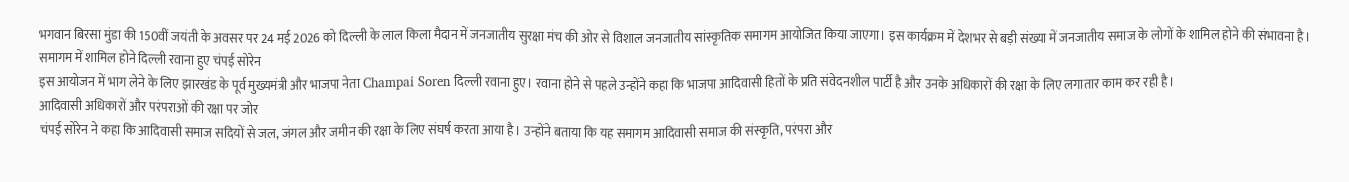भगवान बिरसा मुंडा की 150वीं जयंती के अवसर पर 24 मई 2026 को दिल्ली के लाल किला मैदान में जनजातीय सुरक्षा मंच की ओर से विशाल जनजातीय सांस्कृतिक समागम आयोजित किया जाएगा। इस कार्यक्रम में देशभर से बड़ी संख्या में जनजातीय समाज के लोगों के शामिल होने की संभावना है।
समागम में शामिल होने दिल्ली रवाना हुए चंपई सोरेन
इस आयोजन में भाग लेने के लिए झारखंड के पूर्व मुख्यमंत्री और भाजपा नेता Champai Soren दिल्ली रवाना हुए। रवाना होने से पहले उन्होंने कहा कि भाजपा आदिवासी हितों के प्रति संवेदनशील पार्टी है और उनके अधिकारों की रक्षा के लिए लगातार काम कर रही है।
आदिवासी अधिकारों और परंपराओं की रक्षा पर जोर
चंपई सोरेन ने कहा कि आदिवासी समाज सदियों से जल, जंगल और जमीन की रक्षा के लिए संघर्ष करता आया है। उन्होंने बताया कि यह समागम आदिवासी समाज की संस्कृति, परंपरा और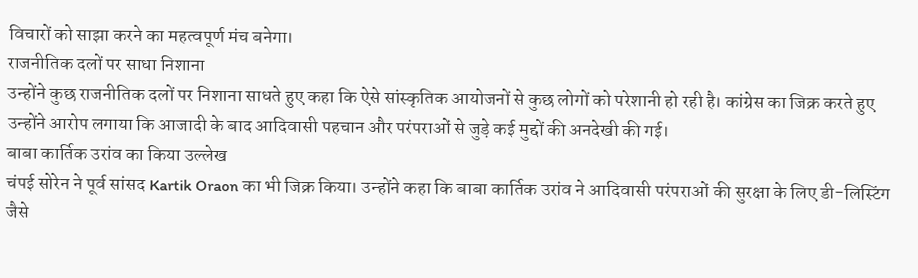विचारों को साझा करने का महत्वपूर्ण मंच बनेगा।
राजनीतिक दलों पर साधा निशाना
उन्होंने कुछ राजनीतिक दलों पर निशाना साधते हुए कहा कि ऐसे सांस्कृतिक आयोजनों से कुछ लोगों को परेशानी हो रही है। कांग्रेस का जिक्र करते हुए उन्होंने आरोप लगाया कि आजादी के बाद आदिवासी पहचान और परंपराओं से जुड़े कई मुद्दों की अनदेखी की गई।
बाबा कार्तिक उरांव का किया उल्लेख
चंपई सोरेन ने पूर्व सांसद Kartik Oraon का भी जिक्र किया। उन्होंने कहा कि बाबा कार्तिक उरांव ने आदिवासी परंपराओं की सुरक्षा के लिए डी-लिस्टिंग जैसे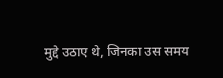मुद्दे उठाए थे, जिनका उस समय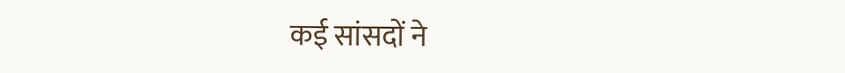कई सांसदों ने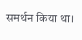समर्थन किया था।